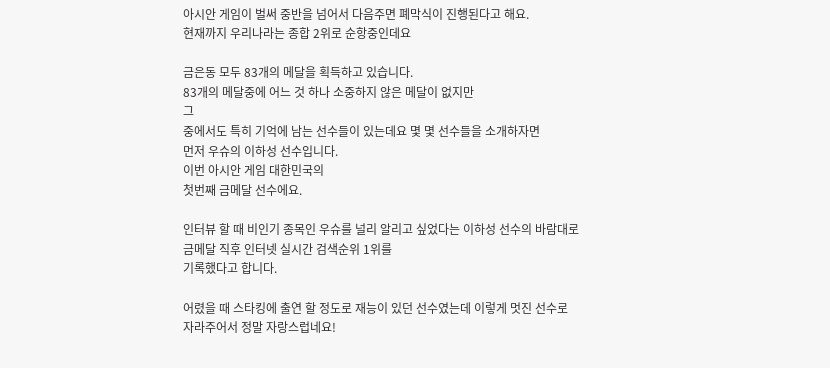아시안 게임이 벌써 중반을 넘어서 다음주면 폐막식이 진행된다고 해요.
현재까지 우리나라는 종합 2위로 순항중인데요

금은동 모두 83개의 메달을 획득하고 있습니다.
83개의 메달중에 어느 것 하나 소중하지 않은 메달이 없지만
그
중에서도 특히 기억에 남는 선수들이 있는데요 몇 몇 선수들을 소개하자면
먼저 우슈의 이하성 선수입니다.
이번 아시안 게임 대한민국의
첫번째 금메달 선수에요.

인터뷰 할 때 비인기 종목인 우슈를 널리 알리고 싶었다는 이하성 선수의 바람대로
금메달 직후 인터넷 실시간 검색순위 1위를
기록했다고 합니다.

어렸을 때 스타킹에 출연 할 정도로 재능이 있던 선수였는데 이렇게 멋진 선수로
자라주어서 정말 자랑스럽네요!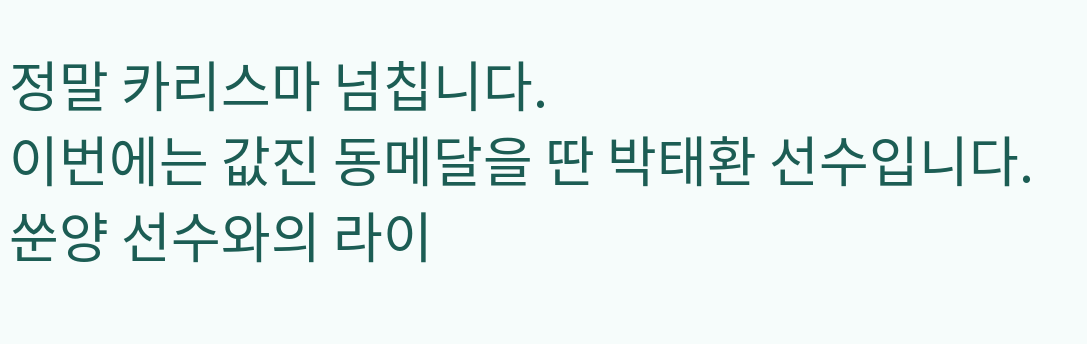정말 카리스마 넘칩니다.
이번에는 값진 동메달을 딴 박태환 선수입니다.
쑨양 선수와의 라이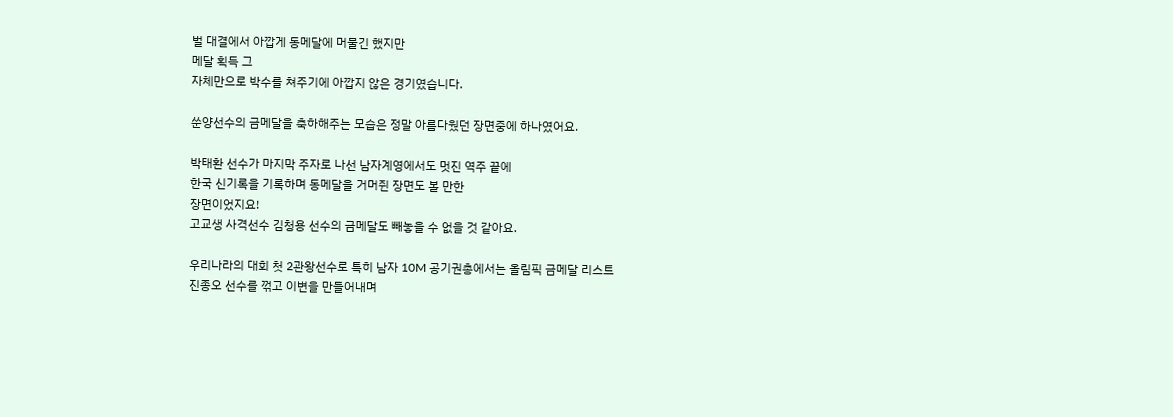벌 대결에서 아깝게 동메달에 머물긴 했지만
메달 획득 그
자체만으로 박수를 쳐주기에 아깝지 않은 경기였습니다.

쑨양선수의 금메달을 축하해주는 모습은 정말 아름다웠던 장면중에 하나였어요.

박태환 선수가 마지막 주자로 나선 남자계영에서도 멋진 역주 끝에
한국 신기록을 기록하며 동메달을 거머쥔 장면도 볼 만한
장면이었지요!
고교생 사격선수 김청용 선수의 금메달도 빼놓을 수 없을 것 같아요.

우리나라의 대회 첫 2관왕선수로 특히 남자 10M 공기권총에서는 올림픽 금메달 리스트
진종오 선수를 꺾고 이변을 만들어내며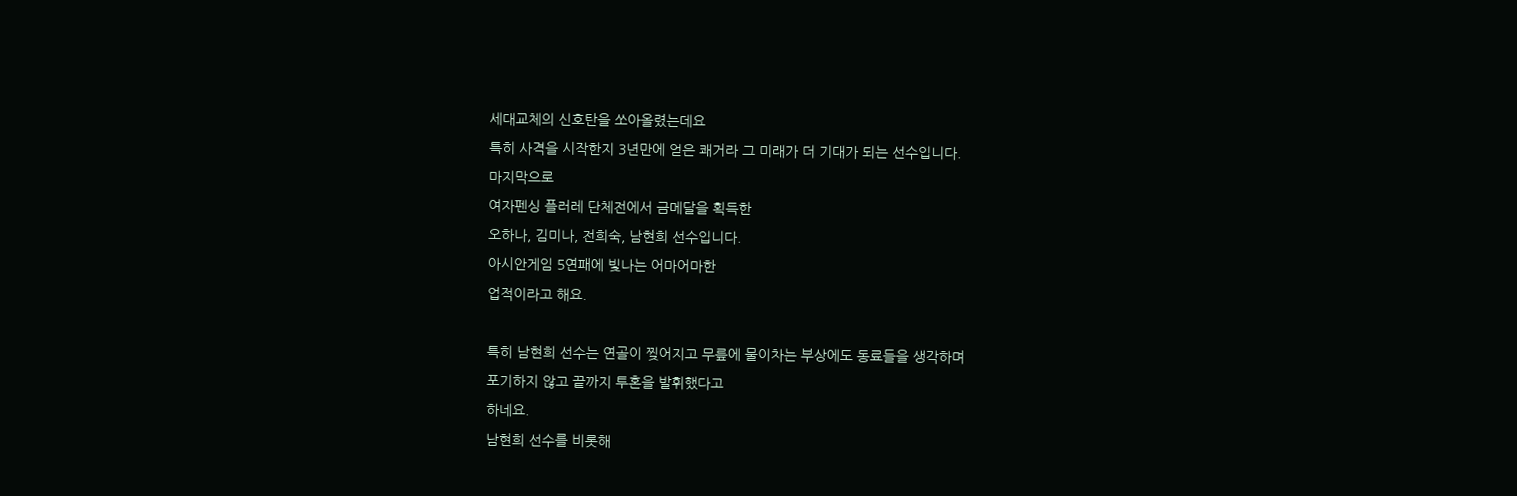세대교체의 신호탄을 쏘아올렸는데요
특히 사격을 시작한지 3년만에 얻은 쾌거라 그 미래가 더 기대가 되는 선수입니다.
마지막으로
여자펜싱 플러레 단체전에서 금메달을 획득한
오하나, 김미나, 전희숙, 남현희 선수입니다.
아시안게임 5연패에 빛나는 어마어마한
업적이라고 해요.

특히 남현희 선수는 연골이 찢어지고 무릎에 물이차는 부상에도 동료들을 생각하며
포기하지 않고 끝까지 투혼을 발휘했다고
하네요.
남현희 선수를 비롯해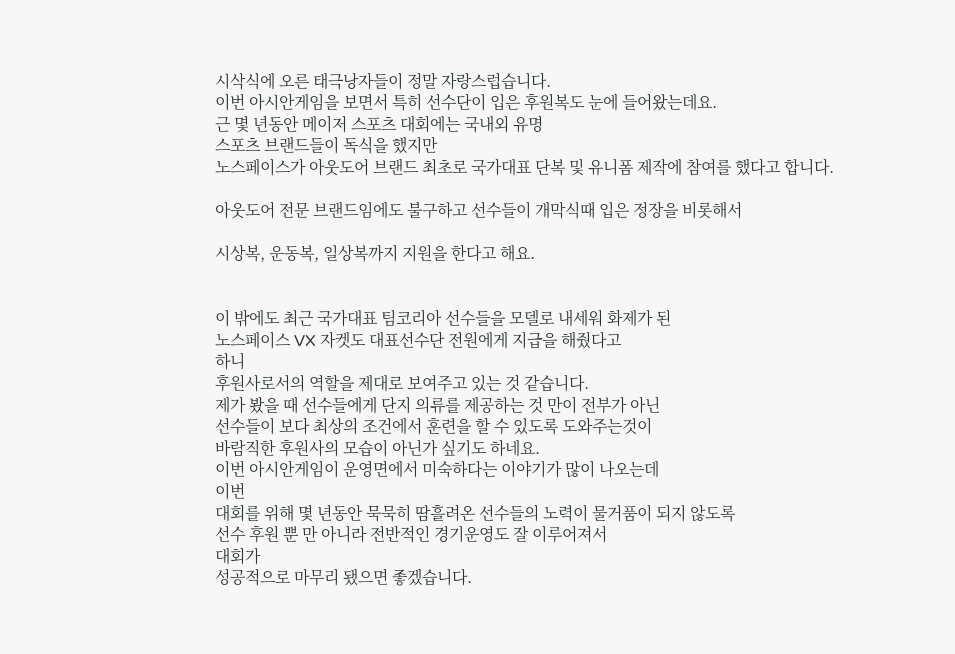시삭식에 오른 태극낭자들이 정말 자랑스럽습니다.
이번 아시안게임을 보면서 특히 선수단이 입은 후원복도 눈에 들어왔는데요.
근 몇 년동안 메이저 스포츠 대회에는 국내외 유명
스포츠 브랜드들이 독식을 했지만
노스페이스가 아웃도어 브랜드 최초로 국가대표 단복 및 유니폼 제작에 참여를 했다고 합니다.

아웃도어 전문 브랜드임에도 불구하고 선수들이 개막식때 입은 정장을 비롯해서

시상복, 운동복, 일상복까지 지원을 한다고 해요.


이 밖에도 최근 국가대표 팀코리아 선수들을 모델로 내세워 화제가 된
노스페이스 VX 자켓도 대표선수단 전원에게 지급을 해줬다고
하니
후원사로서의 역할을 제대로 보여주고 있는 것 같습니다.
제가 봤을 때 선수들에게 단지 의류를 제공하는 것 만이 전부가 아닌
선수들이 보다 최상의 조건에서 훈련을 할 수 있도록 도와주는것이
바람직한 후원사의 모습이 아닌가 싶기도 하네요.
이번 아시안게임이 운영면에서 미숙하다는 이야기가 많이 나오는데
이번
대회를 위해 몇 년동안 묵묵히 땀흘려온 선수들의 노력이 물거품이 되지 않도록
선수 후원 뿐 만 아니라 전반적인 경기운영도 잘 이루어져서
대회가
성공적으로 마무리 됐으면 좋겠습니다.